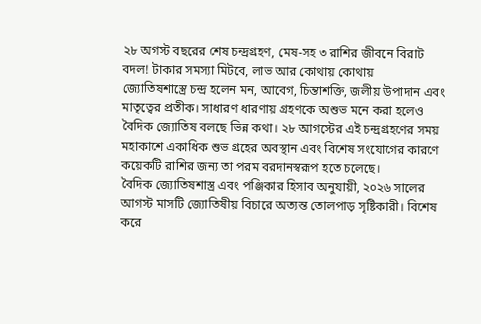২৮ অগস্ট বছরের শেষ চন্দ্রগ্রহণ, মেষ-সহ ৩ রাশির জীবনে বিরাট বদল! টাকার সমস্যা মিটবে, লাভ আর কোথায় কোথায়
জ্যোতিষশাস্ত্রে চন্দ্র হলেন মন, আবেগ, চিন্তাশক্তি, জলীয় উপাদান এবং মাতৃত্বের প্রতীক। সাধারণ ধারণায় গ্রহণকে অশুভ মনে করা হলেও বৈদিক জ্যোতিষ বলছে ভিন্ন কথা। ২৮ আগস্টের এই চন্দ্রগ্রহণের সময় মহাকাশে একাধিক শুভ গ্রহের অবস্থান এবং বিশেষ সংযোগের কারণে কয়েকটি রাশির জন্য তা পরম বরদানস্বরূপ হতে চলেছে।
বৈদিক জ্যোতিষশাস্ত্র এবং পঞ্জিকার হিসাব অনুযায়ী, ২০২৬ সালের আগস্ট মাসটি জ্যোতিষীয় বিচারে অত্যন্ত তোলপাড় সৃষ্টিকারী। বিশেষ করে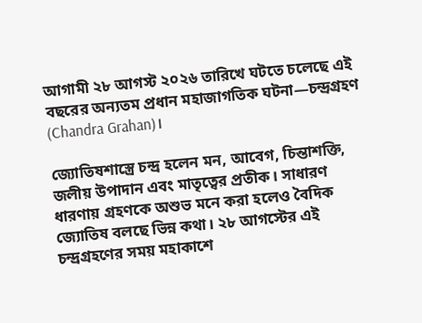আগামী ২৮ আগস্ট ২০২৬ তারিখে ঘটতে চলেছে এই বছরের অন্যতম প্রধান মহাজাগতিক ঘটনা—চন্দ্রগ্রহণ (Chandra Grahan)।

জ্যোতিষশাস্ত্রে চন্দ্র হলেন মন, আবেগ, চিন্তাশক্তি, জলীয় উপাদান এবং মাতৃত্বের প্রতীক। সাধারণ ধারণায় গ্রহণকে অশুভ মনে করা হলেও বৈদিক জ্যোতিষ বলছে ভিন্ন কথা। ২৮ আগস্টের এই চন্দ্রগ্রহণের সময় মহাকাশে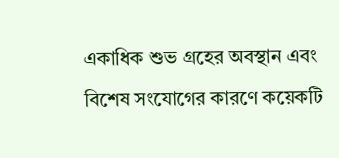একাধিক শুভ গ্রহের অবস্থান এবং বিশেষ সংযোগের কারণে কয়েকটি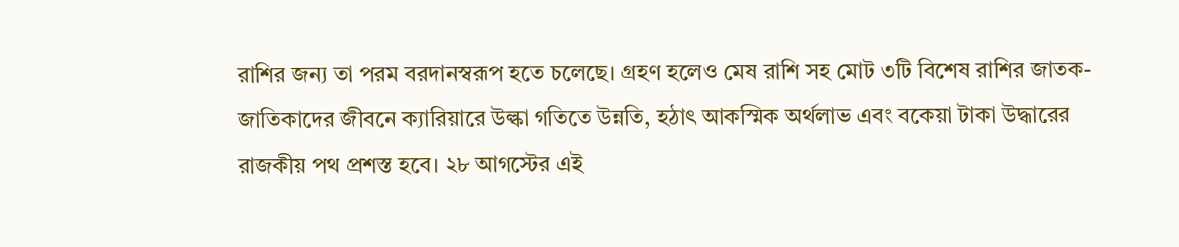রাশির জন্য তা পরম বরদানস্বরূপ হতে চলেছে। গ্রহণ হলেও মেষ রাশি সহ মোট ৩টি বিশেষ রাশির জাতক-জাতিকাদের জীবনে ক্যারিয়ারে উল্কা গতিতে উন্নতি, হঠাৎ আকস্মিক অর্থলাভ এবং বকেয়া টাকা উদ্ধারের রাজকীয় পথ প্রশস্ত হবে। ২৮ আগস্টের এই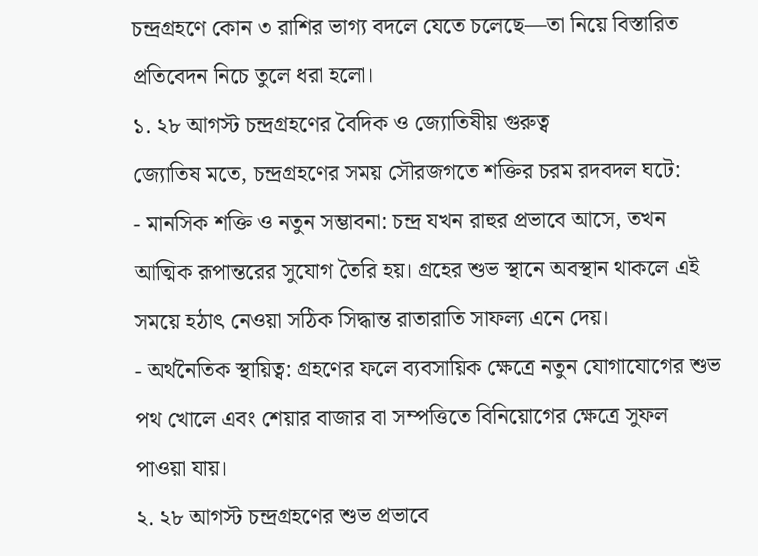চন্দ্রগ্রহণে কোন ৩ রাশির ভাগ্য বদলে যেতে চলেছে—তা নিয়ে বিস্তারিত প্রতিবেদন নিচে তুলে ধরা হলো।
১. ২৮ আগস্ট চন্দ্রগ্রহণের বৈদিক ও জ্যোতিষীয় গুরুত্ব
জ্যোতিষ মতে, চন্দ্রগ্রহণের সময় সৌরজগতে শক্তির চরম রদবদল ঘটে:
- মানসিক শক্তি ও নতুন সম্ভাবনা: চন্দ্র যখন রাহুর প্রভাবে আসে, তখন আত্মিক রূপান্তরের সুযোগ তৈরি হয়। গ্রহের শুভ স্থানে অবস্থান থাকলে এই সময়ে হঠাৎ নেওয়া সঠিক সিদ্ধান্ত রাতারাতি সাফল্য এনে দেয়।
- অর্থনৈতিক স্থায়িত্ব: গ্রহণের ফলে ব্যবসায়িক ক্ষেত্রে নতুন যোগাযোগের শুভ পথ খোলে এবং শেয়ার বাজার বা সম্পত্তিতে বিনিয়োগের ক্ষেত্রে সুফল পাওয়া যায়।
২. ২৮ আগস্ট চন্দ্রগ্রহণের শুভ প্রভাবে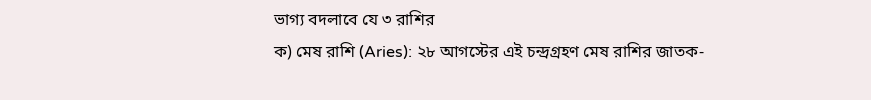ভাগ্য বদলাবে যে ৩ রাশির
ক) মেষ রাশি (Aries): ২৮ আগস্টের এই চন্দ্রগ্রহণ মেষ রাশির জাতক-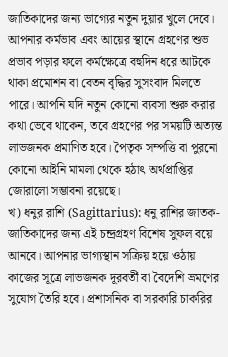জাতিকাদের জন্য ভাগ্যের নতুন দুয়ার খুলে দেবে। আপনার কর্মভাব এবং আয়ের স্থানে গ্রহণের শুভ প্রভাব পড়ার ফলে কর্মক্ষেত্রে বহুদিন ধরে আটকে থাকা প্রমোশন বা বেতন বৃদ্ধির সুসংবাদ মিলতে পারে। আপনি যদি নতুন কোনো ব্যবসা শুরু করার কথা ভেবে থাকেন, তবে গ্রহণের পর সময়টি অত্যন্ত লাভজনক প্রমাণিত হবে। পৈতৃক সম্পত্তি বা পুরনো কোনো আইনি মামলা থেকে হঠাৎ অর্থপ্রাপ্তির জোরালো সম্ভাবনা রয়েছে।
খ) ধনুর রাশি (Sagittarius): ধনু রাশির জাতক-জাতিকাদের জন্য এই চন্দ্রগ্রহণ বিশেষ সুফল বয়ে আনবে। আপনার ভাগ্যস্থান সক্রিয় হয়ে ওঠায় কাজের সূত্রে লাভজনক দূরবর্তী বা বৈদেশি ভ্রমণের সুযোগ তৈরি হবে। প্রশাসনিক বা সরকারি চাকরির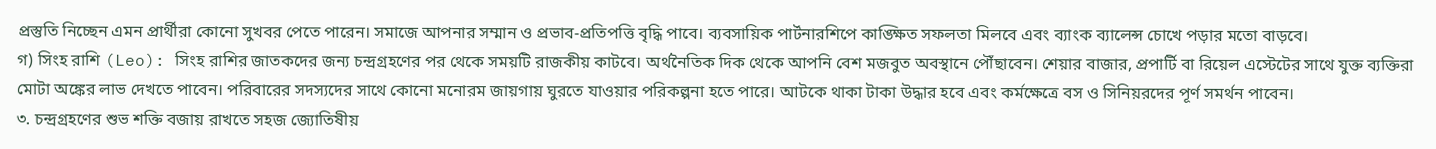প্রস্তুতি নিচ্ছেন এমন প্রার্থীরা কোনো সুখবর পেতে পারেন। সমাজে আপনার সম্মান ও প্রভাব-প্রতিপত্তি বৃদ্ধি পাবে। ব্যবসায়িক পার্টনারশিপে কাঙ্ক্ষিত সফলতা মিলবে এবং ব্যাংক ব্যালেন্স চোখে পড়ার মতো বাড়বে।
গ) সিংহ রাশি (Leo): সিংহ রাশির জাতকদের জন্য চন্দ্রগ্রহণের পর থেকে সময়টি রাজকীয় কাটবে। অর্থনৈতিক দিক থেকে আপনি বেশ মজবুত অবস্থানে পৌঁছাবেন। শেয়ার বাজার, প্রপার্টি বা রিয়েল এস্টেটের সাথে যুক্ত ব্যক্তিরা মোটা অঙ্কের লাভ দেখতে পাবেন। পরিবারের সদস্যদের সাথে কোনো মনোরম জায়গায় ঘুরতে যাওয়ার পরিকল্পনা হতে পারে। আটকে থাকা টাকা উদ্ধার হবে এবং কর্মক্ষেত্রে বস ও সিনিয়রদের পূর্ণ সমর্থন পাবেন।
৩. চন্দ্রগ্রহণের শুভ শক্তি বজায় রাখতে সহজ জ্যোতিষীয়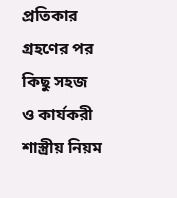প্রতিকার
গ্রহণের পর কিছু সহজ ও কার্যকরী শাস্ত্রীয় নিয়ম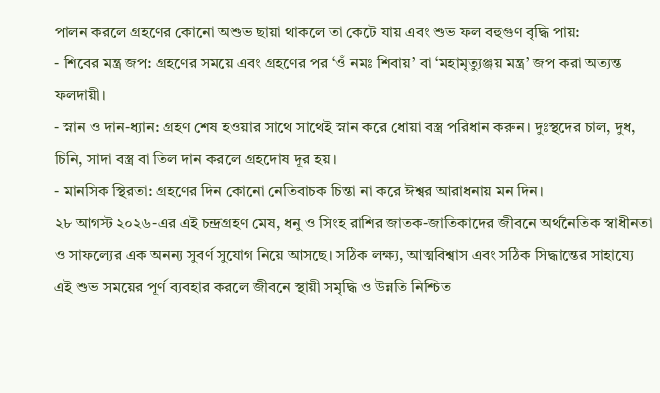পালন করলে গ্রহণের কোনো অশুভ ছায়া থাকলে তা কেটে যায় এবং শুভ ফল বহুগুণ বৃদ্ধি পায়:
- শিবের মন্ত্র জপ: গ্রহণের সময়ে এবং গ্রহণের পর ‘ওঁ নমঃ শিবায়’ বা ‘মহামৃত্যুঞ্জয় মন্ত্র’ জপ করা অত্যন্ত ফলদায়ী।
- স্নান ও দান-ধ্যান: গ্রহণ শেষ হওয়ার সাথে সাথেই স্নান করে ধোয়া বস্ত্র পরিধান করুন। দুঃস্থদের চাল, দুধ, চিনি, সাদা বস্ত্র বা তিল দান করলে গ্রহদোষ দূর হয়।
- মানসিক স্থিরতা: গ্রহণের দিন কোনো নেতিবাচক চিন্তা না করে ঈশ্বর আরাধনায় মন দিন।
২৮ আগস্ট ২০২৬-এর এই চন্দ্রগ্রহণ মেষ, ধনু ও সিংহ রাশির জাতক-জাতিকাদের জীবনে অর্থনৈতিক স্বাধীনতা ও সাফল্যের এক অনন্য সুবর্ণ সুযোগ নিয়ে আসছে। সঠিক লক্ষ্য, আত্মবিশ্বাস এবং সঠিক সিদ্ধান্তের সাহায্যে এই শুভ সময়ের পূর্ণ ব্যবহার করলে জীবনে স্থায়ী সমৃদ্ধি ও উন্নতি নিশ্চিত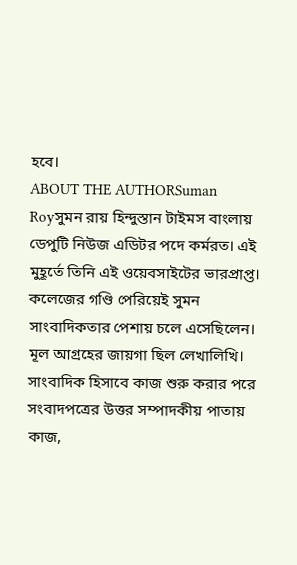হবে।
ABOUT THE AUTHORSuman Royসুমন রায় হিন্দুস্তান টাইমস বাংলায় ডেপুটি নিউজ এডিটর পদে কর্মরত। এই মুহূর্তে তিনি এই ওয়েবসাইটের ভারপ্রাপ্ত। কলেজের গণ্ডি পেরিয়েই সুমন সাংবাদিকতার পেশায় চলে এসেছিলেন। মূল আগ্রহের জায়গা ছিল লেখালিখি। সাংবাদিক হিসাবে কাজ শুরু করার পরে সংবাদপত্রের উত্তর সম্পাদকীয় পাতায় কাজ,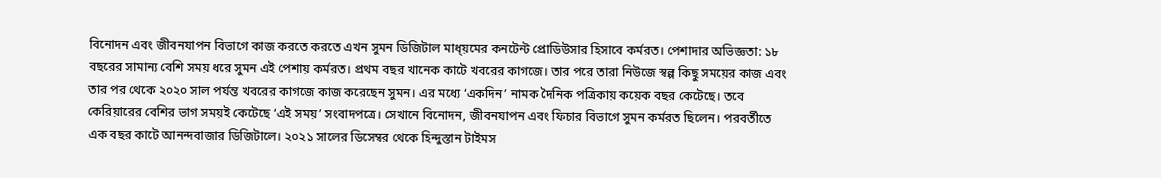বিনোদন এবং জীবনযাপন বিভাগে কাজ করতে করতে এখন সুমন ডিজিটাল মাধ্য়মের কনটেন্ট প্রোডিউসার হিসাবে কর্মরত। পেশাদার অভিজ্ঞতা: ১৮ বছরের সামান্য বেশি সময় ধরে সুমন এই পেশায় কর্মরত। প্রথম বছর খানেক কাটে খবরের কাগজে। তার পরে তারা নিউজে স্বল্প কিছু সময়ের কাজ এবং তার পর থেকে ২০২০ সাল পর্যন্ত খবরের কাগজে কাজ করেছেন সুমন। এর মধ্যে ‘একদিন’ নামক দৈনিক পত্রিকায় কয়েক বছর কেটেছে। তবে কেরিয়ারের বেশির ভাগ সময়ই কেটেছে ‘এই সময়’ সংবাদপত্রে। সেখানে বিনোদন, জীবনযাপন এবং ফিচার বিভাগে সুমন কর্মরত ছিলেন। পরবর্তীতে এক বছর কাটে আনন্দবাজার ডিজিটালে। ২০২১ সালের ডিসেম্বর থেকে হিন্দুস্তান টাইমস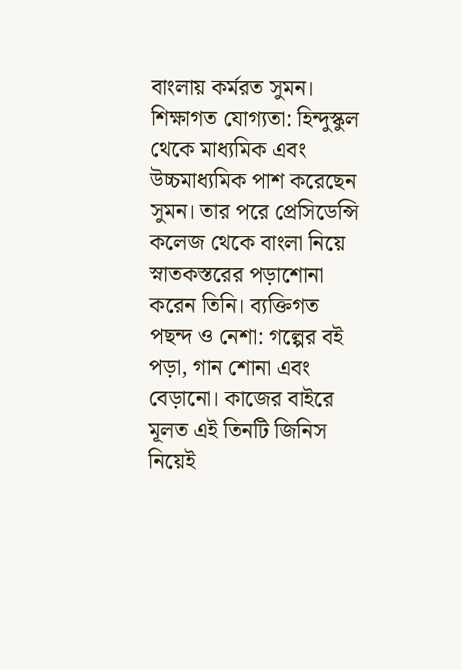বাংলায় কর্মরত সুমন। শিক্ষাগত যোগ্যতা: হিন্দুস্কুল থেকে মাধ্যমিক এবং উচ্চমাধ্যমিক পাশ করেছেন সুমন। তার পরে প্রেসিডেন্সি কলেজ থেকে বাংলা নিয়ে স্নাতকস্তরের পড়াশোনা করেন তিনি। ব্যক্তিগত পছন্দ ও নেশা: গল্পের বই পড়া, গান শোনা এবং বেড়ানো। কাজের বাইরে মূলত এই তিনটি জিনিস নিয়েই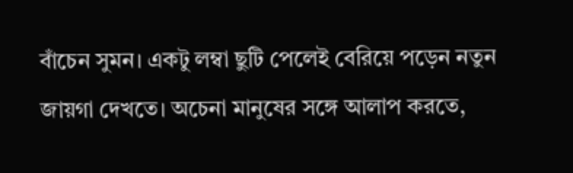বাঁচেন সুমন। একটু লম্বা ছুটি পেলেই বেরিয়ে পড়েন নতুন জায়গা দেখতে। অচেনা মানুষের সঙ্গে আলাপ করতে,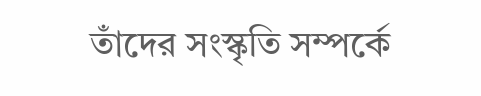তাঁদের সংস্কৃতি সম্পর্কে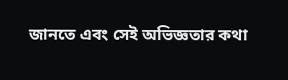জানতে এবং সেই অভিজ্ঞতার কথা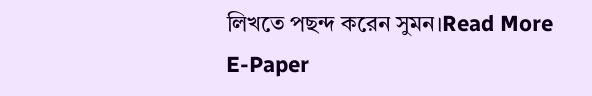লিখতে পছন্দ করেন সুমন।Read More
E-Paper